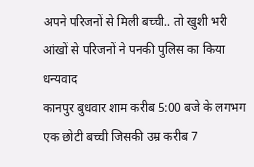अपने परिजनों से मिली बच्ची.. तो खुशी भरी आंखों से परिजनों ने पनकी पुलिस का किया धन्यवाद
कानपुर बुधवार शाम करीब 5:00 बजे के लगभग एक छोटी बच्ची जिसकी उम्र करीब 7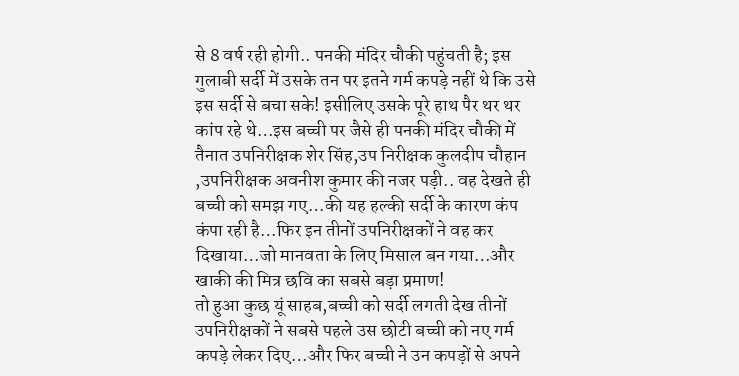से 8 वर्ष रही होगी.. पनकी मंदिर चौकी पहुंचती है; इस गुलाबी सर्दी में उसके तन पर इतने गर्म कपड़े नहीं थे कि उसे इस सर्दी से बचा सके! इसीलिए उसके पूरे हाथ पैर थर थर कांप रहे थे…इस बच्ची पर जैसे ही पनकी मंदिर चौकी में तैनात उपनिरीक्षक शेर सिंह,उप निरीक्षक कुलदीप चौहान ,उपनिरीक्षक अवनीश कुमार की नजर पड़ी.. वह देखते ही बच्ची को समझ गए…की यह हल्की सर्दी के कारण कंप कंपा रही है…फिर इन तीनों उपनिरीक्षकों ने वह कर दिखाया…जो मानवता के लिए मिसाल बन गया…और खाकी की मित्र छवि का सबसे बड़ा प्रमाण!
तो हुआ कुछ यूं साहब,बच्ची को सर्दी लगती देख तीनों उपनिरीक्षकों ने सबसे पहले उस छोटी बच्ची को नए गर्म कपड़े लेकर दिए…और फिर बच्ची ने उन कपड़ों से अपने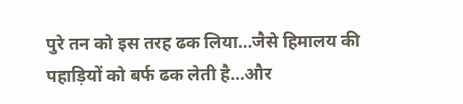पुरे तन को इस तरह ढक लिया…जैसे हिमालय की पहाड़ियों को बर्फ ढक लेती है…और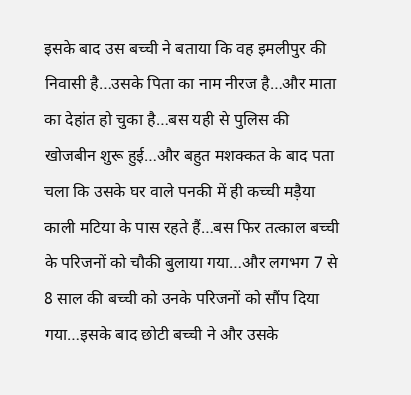इसके बाद उस बच्ची ने बताया कि वह इमलीपुर की निवासी है…उसके पिता का नाम नीरज है…और माता का देहांत हो चुका है…बस यही से पुलिस की खोजबीन शुरू हुई…और बहुत मशक्कत के बाद पता चला कि उसके घर वाले पनकी में ही कच्ची मड़ैया काली मटिया के पास रहते हैं…बस फिर तत्काल बच्ची के परिजनों को चौकी बुलाया गया…और लगभग 7 से 8 साल की बच्ची को उनके परिजनों को सौंप दिया गया…इसके बाद छोटी बच्ची ने और उसके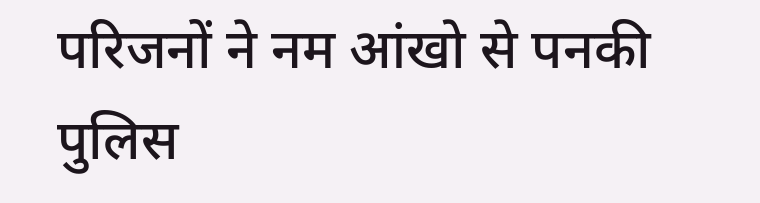परिजनों ने नम आंखो से पनकी पुलिस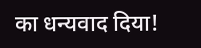का धन्यवाद दिया!